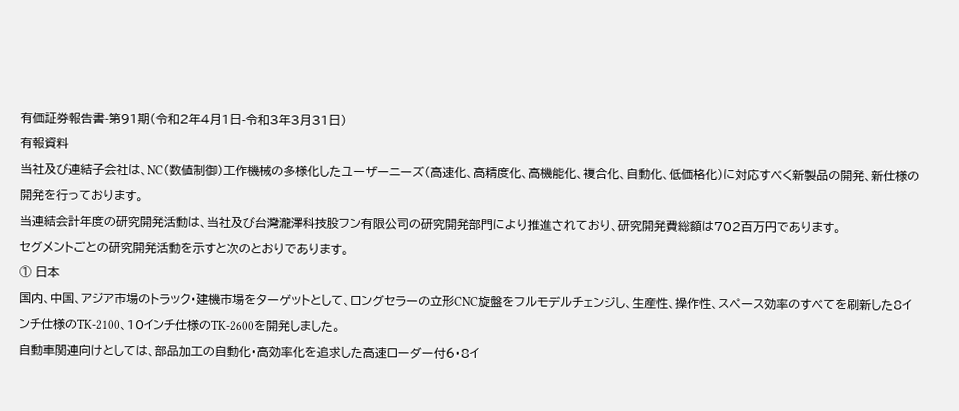有価証券報告書-第91期(令和2年4月1日-令和3年3月31日)
有報資料
当社及び連結子会社は、NC(数値制御)工作機械の多様化したユーザーニーズ(高速化、高精度化、高機能化、複合化、自動化、低価格化)に対応すべく新製品の開発、新仕様の開発を行っております。
当連結会計年度の研究開発活動は、当社及び台灣瀧澤科技股フン有限公司の研究開発部門により推進されており、研究開発費総額は702百万円であります。
セグメントごとの研究開発活動を示すと次のとおりであります。
① 日本
国内、中国、アジア市場のトラック・建機市場をターゲットとして、ロングセラーの立形CNC旋盤をフルモデルチェンジし、生産性、操作性、スペース効率のすべてを刷新した8インチ仕様のTK-2100、10インチ仕様のTK-2600を開発しました。
自動車関連向けとしては、部品加工の自動化・高効率化を追求した高速ローダー付6・8イ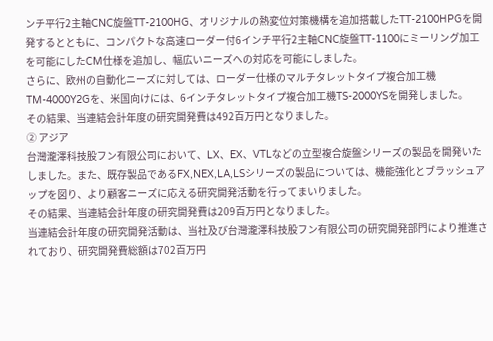ンチ平行2主軸CNC旋盤TT-2100HG、オリジナルの熱変位対策機構を追加搭載したTT-2100HPGを開発するとともに、コンパクトな高速ローダー付6インチ平行2主軸CNC旋盤TT-1100にミーリング加工を可能にしたCM仕様を追加し、幅広いニーズへの対応を可能にしました。
さらに、欧州の自動化ニーズに対しては、ローダー仕様のマルチタレットタイプ複合加工機TM-4000Y2Gを、米国向けには、6インチタレットタイプ複合加工機TS-2000YSを開発しました。
その結果、当連結会計年度の研究開発費は492百万円となりました。
② アジア
台灣瀧澤科技股フン有限公司において、LX、EX、VTLなどの立型複合旋盤シリーズの製品を開発いたしました。また、既存製品であるFX,NEX,LA,LSシリーズの製品については、機能強化とブラッシュアップを図り、より顧客ニーズに応える研究開発活動を行ってまいりました。
その結果、当連結会計年度の研究開発費は209百万円となりました。
当連結会計年度の研究開発活動は、当社及び台灣瀧澤科技股フン有限公司の研究開発部門により推進されており、研究開発費総額は702百万円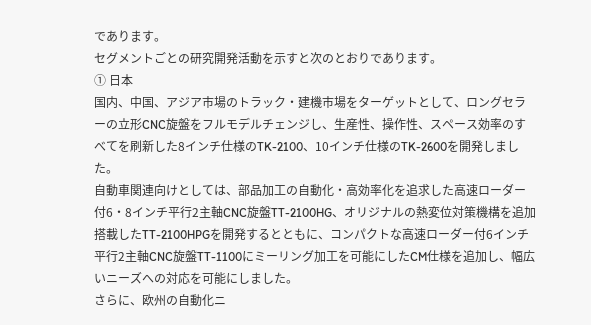であります。
セグメントごとの研究開発活動を示すと次のとおりであります。
① 日本
国内、中国、アジア市場のトラック・建機市場をターゲットとして、ロングセラーの立形CNC旋盤をフルモデルチェンジし、生産性、操作性、スペース効率のすべてを刷新した8インチ仕様のTK-2100、10インチ仕様のTK-2600を開発しました。
自動車関連向けとしては、部品加工の自動化・高効率化を追求した高速ローダー付6・8インチ平行2主軸CNC旋盤TT-2100HG、オリジナルの熱変位対策機構を追加搭載したTT-2100HPGを開発するとともに、コンパクトな高速ローダー付6インチ平行2主軸CNC旋盤TT-1100にミーリング加工を可能にしたCM仕様を追加し、幅広いニーズへの対応を可能にしました。
さらに、欧州の自動化ニ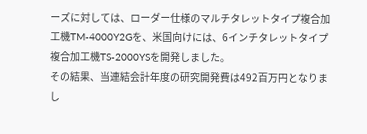ーズに対しては、ローダー仕様のマルチタレットタイプ複合加工機TM-4000Y2Gを、米国向けには、6インチタレットタイプ複合加工機TS-2000YSを開発しました。
その結果、当連結会計年度の研究開発費は492百万円となりまし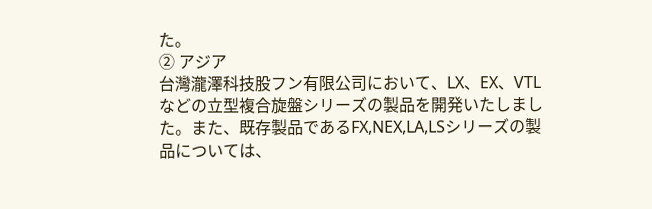た。
② アジア
台灣瀧澤科技股フン有限公司において、LX、EX、VTLなどの立型複合旋盤シリーズの製品を開発いたしました。また、既存製品であるFX,NEX,LA,LSシリーズの製品については、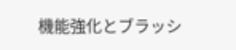機能強化とブラッシ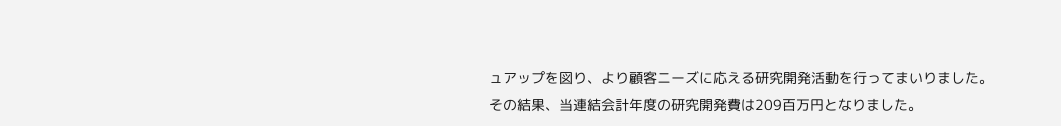ュアップを図り、より顧客ニーズに応える研究開発活動を行ってまいりました。
その結果、当連結会計年度の研究開発費は209百万円となりました。